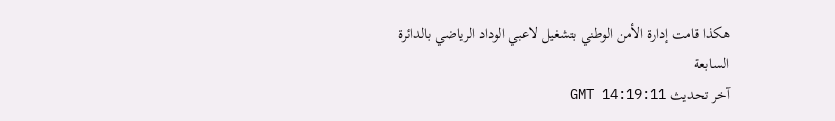هكذا قامت إدارة الأمن الوطني بتشغيل لاعبي الوداد الرياضي بالدائرة السابعة
آخر تحديث GMT 14:19:11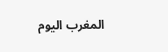المغرب اليوم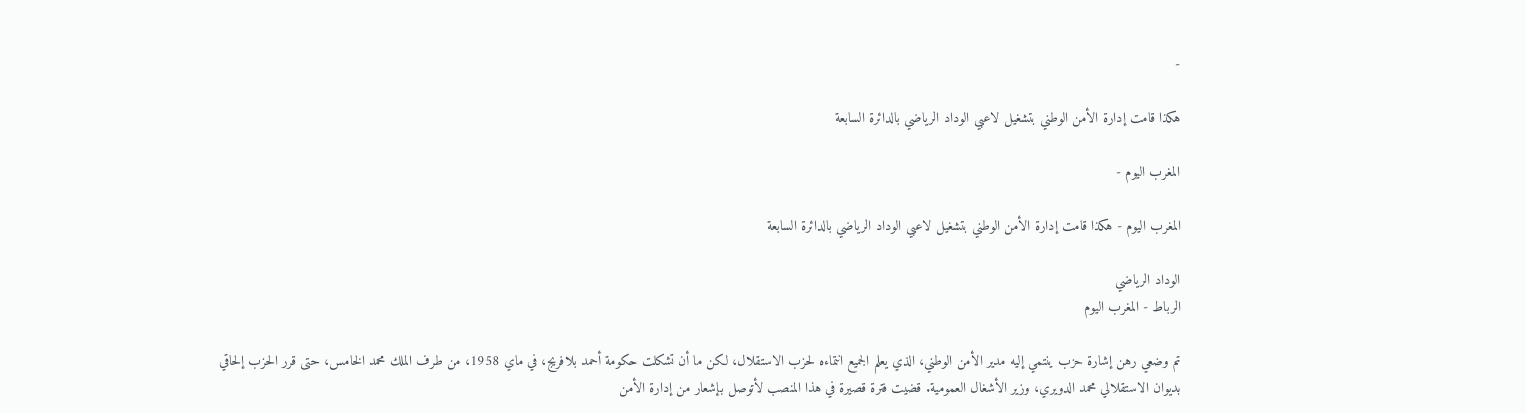-

هكذا قامت إدارة الأمن الوطني بتشغيل لاعبي الوداد الرياضي بالدائرة السابعة

المغرب اليوم -

المغرب اليوم - هكذا قامت إدارة الأمن الوطني بتشغيل لاعبي الوداد الرياضي بالدائرة السابعة

الوداد الرياضي
الرباط - المغرب اليوم

تم وضعي رهن إشارة حزب ينتمي إليه مدير الأمن الوطني، الذي يعلم الجميع انتماءه لحزب الاستقلال، لكن ما أن تشكلت حكومة أحمد بلافريج، في ماي 1958، من طرف الملك محمد الخامس، حتى قرر الحزب إلحاقي بديوان الاستقلالي محمد الدويري، وزير الأشغال العمومية. قضيت فترة قصيرة في هذا المنصب لأتوصل بإشعار من إدارة الأمن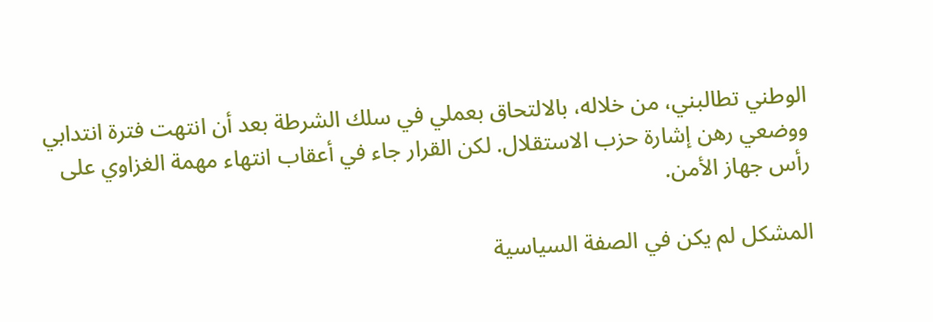الوطني تطالبني، من خلاله، بالالتحاق بعملي في سلك الشرطة بعد أن انتهت فترة انتدابي ووضعي رهن إشارة حزب الاستقلال. لكن القرار جاء في أعقاب انتهاء مهمة الغزاوي على رأس جهاز الأمن.

المشكل لم يكن في الصفة السياسية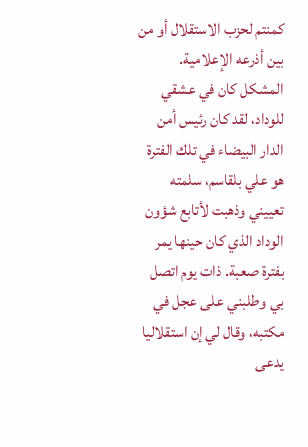كمنتم لحزب الاستقلال أو من بين أذرعه الإعلامية. المشكل كان في عشقي للوداد، لقد كان رئيس أمن الدار البيضاء في تلك الفترة هو علي بلقاسم، سلمته تعييني وذهبت لأتابع شؤون الوداد الذي كان حينها يمر بفترة صعبة. ذات يوم اتصل بي وطلبني على عجل في مكتبه، وقال لي إن استقلاليا يدعى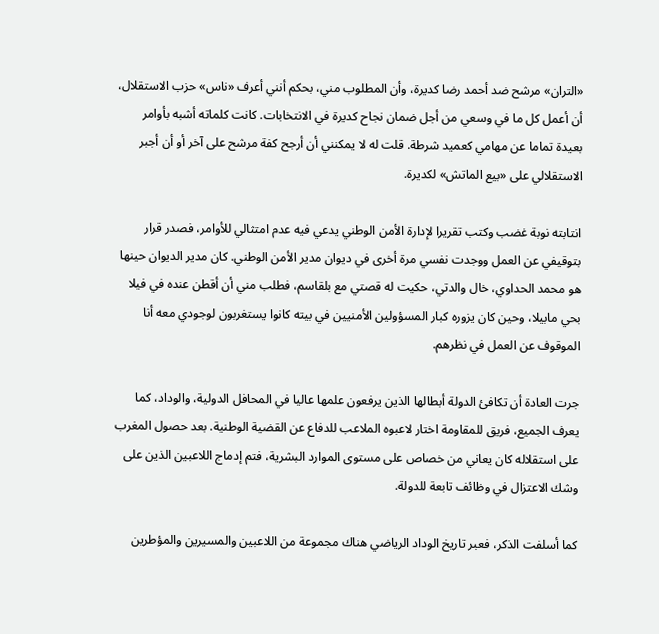«التران» مرشح ضد أحمد رضا كديرة، وأن المطلوب مني، بحكم أنني أعرف «ناس» حزب الاستقلال، أن أعمل كل ما في وسعي من أجل ضمان نجاح كديرة في الانتخابات. كانت كلماته أشبه بأوامر بعيدة تماما عن مهامي كعميد شرطة. قلت له لا يمكنني أن أرجح كفة مرشح على آخر أو أن أجبر الاستقلالي على «بيع الماتش» لكديرة.

انتابته نوبة غضب وكتب تقريرا لإدارة الأمن الوطني يدعي فيه عدم امتثالي للأوامر، فصدر قرار بتوقيفي عن العمل ووجدت نفسي مرة أخرى في ديوان مدير الأمن الوطني. كان مدير الديوان حينها هو محمد الحداوي، خال والدتي، حكيت له قصتي مع بلقاسم، فطلب مني أن أقطن عنده في فيلا بحي مابيلا، وحين كان يزوره كبار المسؤولين الأمنيين في بيته كانوا يستغربون لوجودي معه أنا الموقوف عن العمل في نظرهم.

جرت العادة أن تكافئ الدولة أبطالها الذين يرفعون علمها عاليا في المحافل الدولية، والوداد، كما يعرف الجميع، فريق للمقاومة اختار لاعبوه الملاعب للدفاع عن القضية الوطنية. بعد حصول المغرب على استقلاله كان يعاني من خصاص على مستوى الموارد البشرية، فتم إدماج اللاعبين الذين على وشك الاعتزال في وظائف تابعة للدولة.

كما أسلفت الذكر، فعبر تاريخ الوداد الرياضي هناك مجموعة من اللاعبين والمسيرين والمؤطرين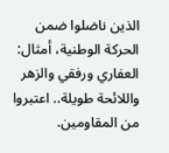الذين ناضلوا ضمن الحركة الوطنية، أمثال: العفاري ورفقي والزهر واللائحة طويلة.. اعتبروا من المقاومين.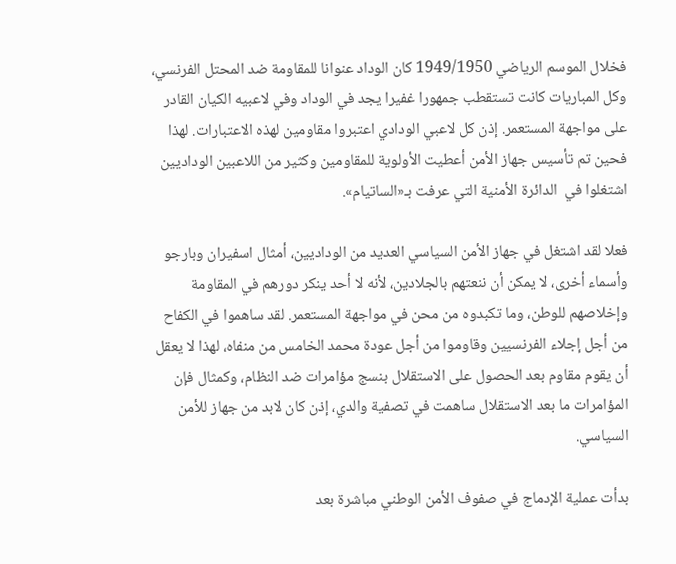فخلال الموسم الرياضي 1949/1950 كان الوداد عنوانا للمقاومة ضد المحتل الفرنسي، وكل المباريات كانت تستقطب جمهورا غفيرا يجد في الوداد وفي لاعبيه الكيان القادر على مواجهة المستعمر. إذن كل لاعبي الودادي اعتبروا مقاومين لهذه الاعتبارات. لهذا فحين تم تأسيس جهاز الأمن أعطيت الأولوية للمقاومين وكثير من اللاعبين الوداديين اشتغلوا في  الدائرة الأمنية التي عرفت بـ«الساتيام».

فعلا لقد اشتغل في جهاز الأمن السياسي العديد من الوداديين، أمثال اسفيران وبارجو وأسماء أخرى، لا يمكن أن ننعتهم بالجلادين، لأنه لا أحد ينكر دورهم في المقاومة وإخلاصهم للوطن، وما تكبدوه من محن في مواجهة المستعمر. لقد ساهموا في الكفاح من أجل إجلاء الفرنسيين وقاوموا من أجل عودة محمد الخامس من منفاه، لهذا لا يعقل أن يقوم مقاوم بعد الحصول على الاستقلال بنسج مؤامرات ضد النظام، وكمثال فإن المؤامرات ما بعد الاستقلال ساهمت في تصفية والدي، إذن كان لابد من جهاز للأمن السياسي.

بدأت عملية الإدماج في صفوف الأمن الوطني مباشرة بعد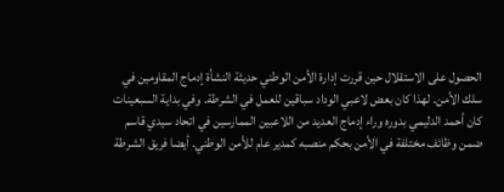الحصول على الاستقلال حين قررت إدارة الأمن الوطني حديثة النشأة إدماج المقاومين في سلك الأمن. لهذا كان بعض لاعبي الوداد سباقين للعمل في الشرطة. وفي بداية السبعينات كان أحمد الدليمي بدوره وراء إدماج العديد من اللاعبين الممارسين في اتحاد سيدي قاسم ضمن وظائف مختلفة في الأمن بحكم منصبه كمدير عام للأمن الوطني. أيضا فريق الشرطة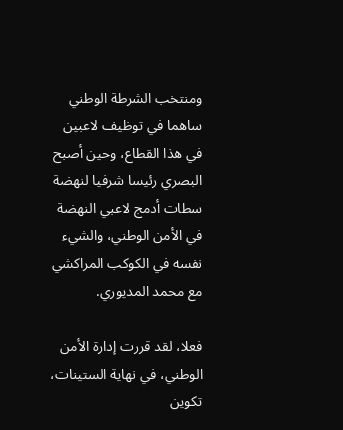ومنتخب الشرطة الوطني ساهما في توظيف لاعبين في هذا القطاع، وحين أصبح البصري رئيسا شرفيا لنهضة سطات أدمج لاعبي النهضة في الأمن الوطني، والشيء نفسه في الكوكب المراكشي مع محمد المديوري.

فعلا، لقد قررت إدارة الأمن الوطني، في نهاية الستينات، تكوين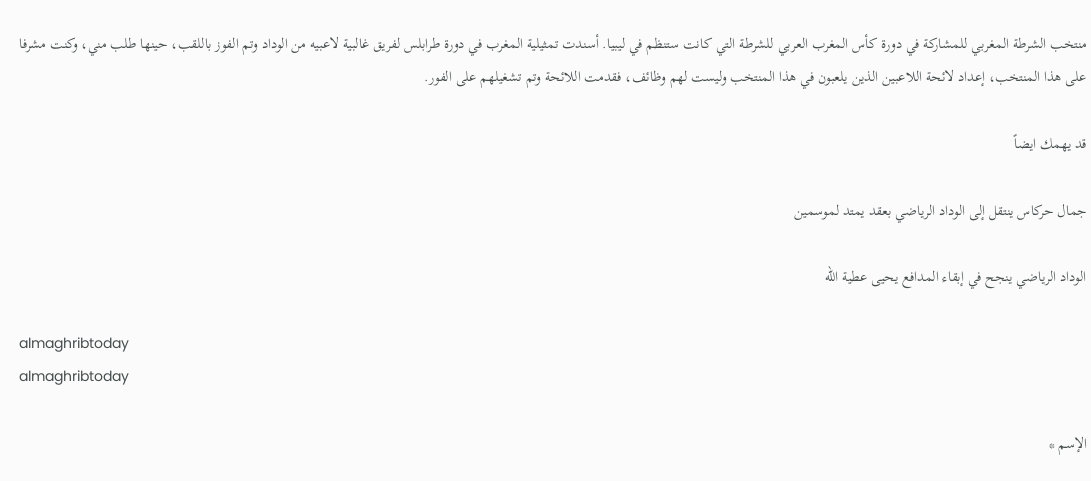منتخب الشرطة المغربي للمشاركة في دورة كأس المغرب العربي للشرطة التي كانت ستنظم في ليبيا. أسندت تمثيلية المغرب في دورة طرابلس لفريق غالبية لاعبيه من الوداد وتم الفوز باللقب، حينها طلب مني، وكنت مشرفا على هذا المنتخب، إعداد لائحة اللاعبين الذين يلعبون في هذا المنتخب وليست لهم وظائف، فقدمت اللائحة وتم تشغيلهم على الفور.

قد يهمك ايضاً

جمال حركاس ينتقل إلى الوداد الرياضي بعقد يمتد لموسمين

الوداد الرياضي ينجح في إبقاء المدافع يحيى عطية الله

almaghribtoday
almaghribtoday

الإسم *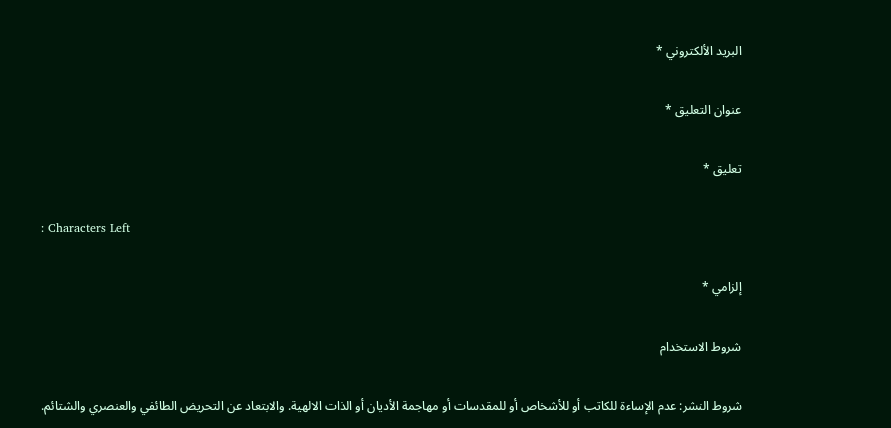البريد الألكتروني *

عنوان التعليق *

تعليق *

: Characters Left

إلزامي *

شروط الاستخدام

شروط النشر: عدم الإساءة للكاتب أو للأشخاص أو للمقدسات أو مهاجمة الأديان أو الذات الالهية. والابتعاد عن التحريض الطائفي والعنصري والشتائم.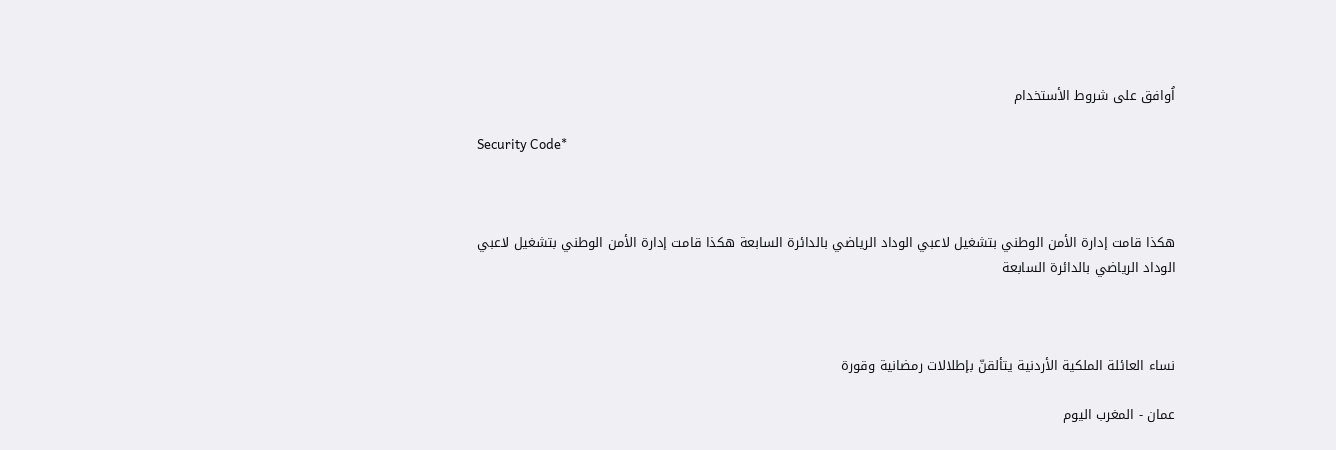اُوافق على شروط الأستخدام

Security Code*



هكذا قامت إدارة الأمن الوطني بتشغيل لاعبي الوداد الرياضي بالدائرة السابعة هكذا قامت إدارة الأمن الوطني بتشغيل لاعبي الوداد الرياضي بالدائرة السابعة



نساء العائلة الملكية الأردنية يتألقنّ بإطلالات رمضانية وقورة

عمان - المغرب اليوم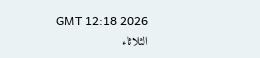GMT 12:18 2026 الثلاثاء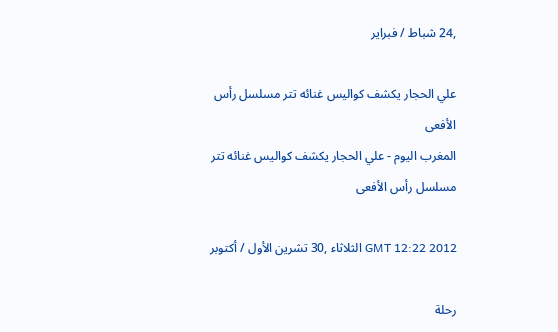,24 شباط / فبراير

علي الحجار يكشف كواليس غنائه تتر مسلسل رأس الأفعى
المغرب اليوم - علي الحجار يكشف كواليس غنائه تتر مسلسل رأس الأفعى

GMT 12:22 2012 الثلاثاء ,30 تشرين الأول / أكتوبر

رحلة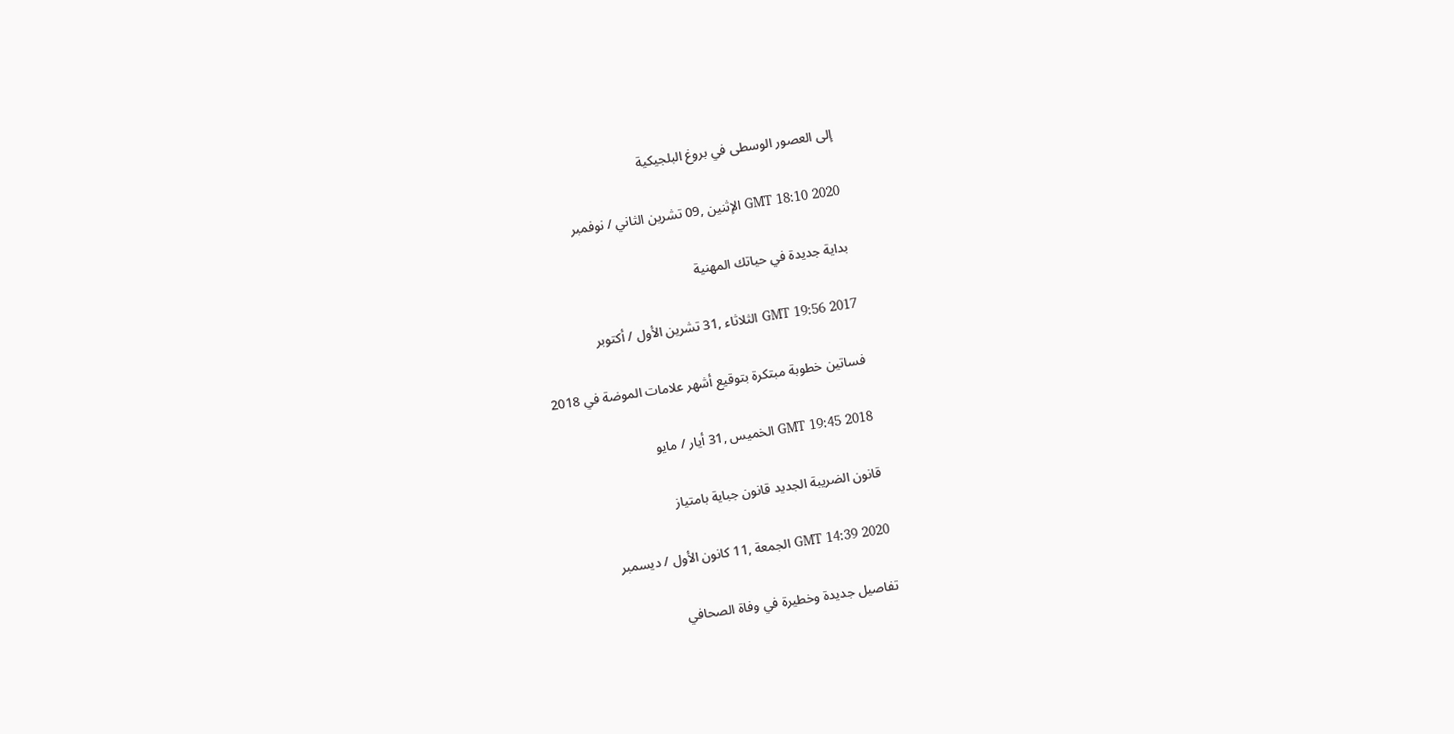إلى العصور الوسطى في بروغ البلجيكية

GMT 18:10 2020 الإثنين ,09 تشرين الثاني / نوفمبر

بداية جديدة في حياتك المهنية

GMT 19:56 2017 الثلاثاء ,31 تشرين الأول / أكتوبر

فساتين خطوبة مبتكرة بتوقيع أشهر علامات الموضة في 2018

GMT 19:45 2018 الخميس ,31 أيار / مايو

قانون الضريبة الجديد قانون جباية بامتياز

GMT 14:39 2020 الجمعة ,11 كانون الأول / ديسمبر

تفاصيل جديدة وخطيرة في وفاة الصحافي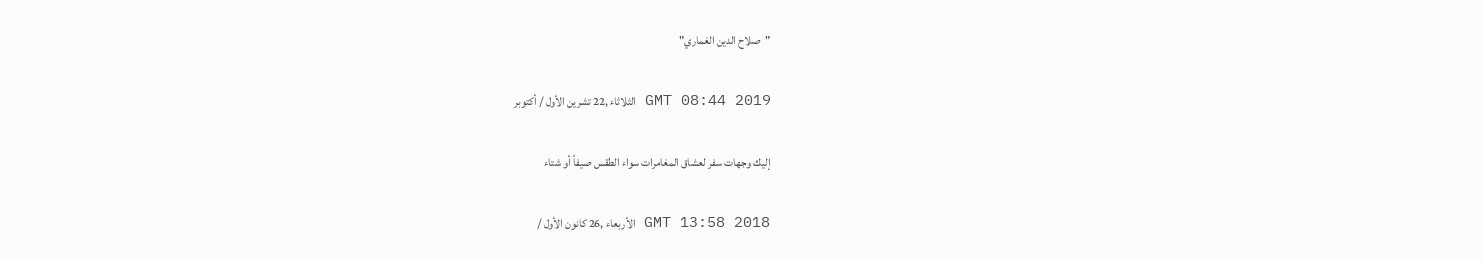"صلاح الدين الغماري"

GMT 08:44 2019 الثلاثاء ,22 تشرين الأول / أكتوبر

إليك وجهات سفر لعشاق المغامرات سواء الطقس صيفاً أو شتاء

GMT 13:58 2018 الأربعاء ,26 كانون الأول /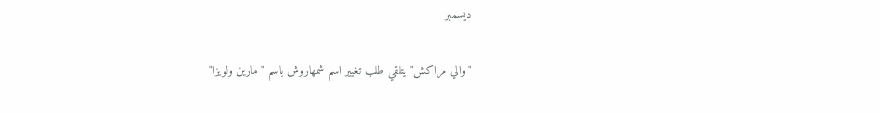ديسمبر

"والي مراكش" يتلقي طلب تغيير اسم شمهاروش باسم "مارين ولويزا"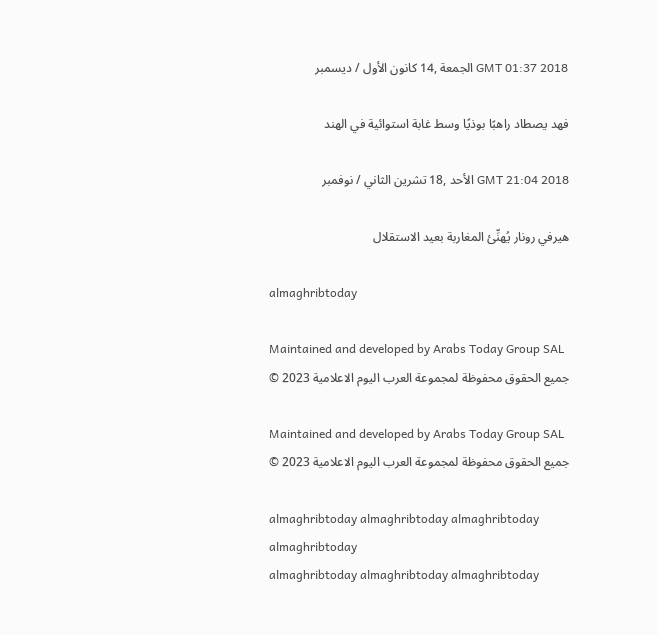GMT 01:37 2018 الجمعة ,14 كانون الأول / ديسمبر

فهد يصطاد راهبًا بوذيًا وسط غابة استوائية في الهند

GMT 21:04 2018 الأحد ,18 تشرين الثاني / نوفمبر

هيرفي رونار يُهنِّئ المغاربة بعيد الاستقلال

almaghribtoday

Maintained and developed by Arabs Today Group SAL
جميع الحقوق محفوظة لمجموعة العرب اليوم الاعلامية 2023 ©

Maintained and developed by Arabs Today Group SAL
جميع الحقوق محفوظة لمجموعة العرب اليوم الاعلامية 2023 ©

almaghribtoday almaghribtoday almaghribtoday almaghribtoday
almaghribtoday almaghribtoday almaghribtoday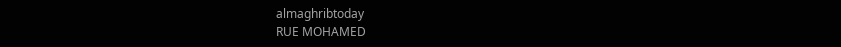almaghribtoday
RUE MOHAMED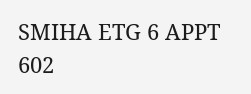SMIHA ETG 6 APPT 602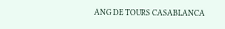ANG DE TOURS CASABLANCA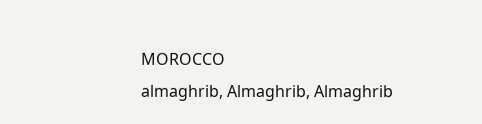MOROCCO
almaghrib, Almaghrib, Almaghrib